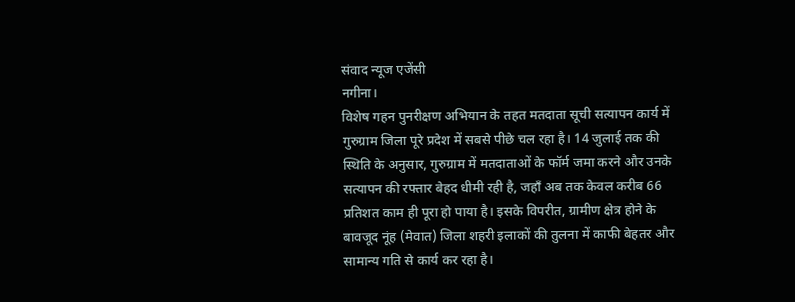संवाद न्यूज एजेंसी
नगीना।
विशेष गहन पुनरीक्षण अभियान के तहत मतदाता सूची सत्यापन कार्य में गुरुग्राम जिला पूरे प्रदेश में सबसे पीछे चल रहा है। 14 जुलाई तक की स्थिति के अनुसार, गुरुग्राम में मतदाताओं के फॉर्म जमा करने और उनके सत्यापन की रफ्तार बेहद धीमी रही है, जहाँ अब तक केवल करीब 66 प्रतिशत काम ही पूरा हो पाया है। इसके विपरीत, ग्रामीण क्षेत्र होने के बावजूद नूंह (मेवात) जिला शहरी इलाकों की तुलना में काफी बेहतर और सामान्य गति से कार्य कर रहा है।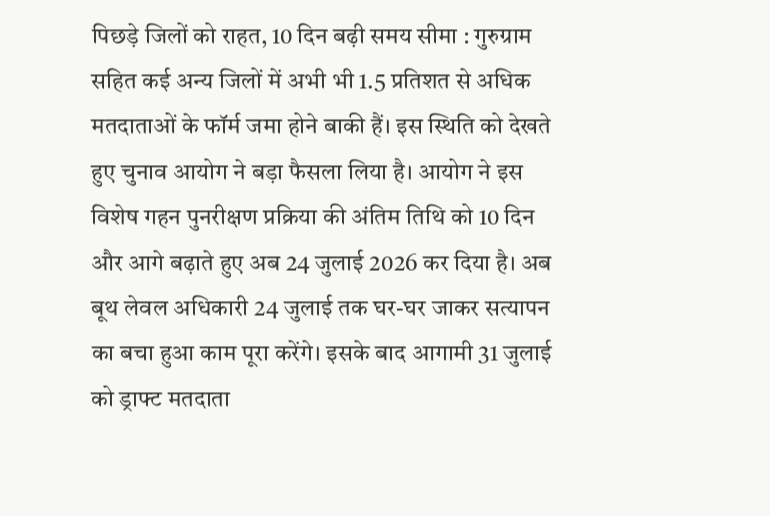पिछड़े जिलों को राहत, 10 दिन बढ़ी समय सीमा : गुरुग्राम सहित कई अन्य जिलों में अभी भी 1.5 प्रतिशत से अधिक मतदाताओं के फॉर्म जमा होने बाकी हैं। इस स्थिति को देखते हुए चुनाव आयोग ने बड़ा फैसला लिया है। आयोग ने इस विशेष गहन पुनरीक्षण प्रक्रिया की अंतिम तिथि को 10 दिन और आगे बढ़ाते हुए अब 24 जुलाई 2026 कर दिया है। अब बूथ लेवल अधिकारी 24 जुलाई तक घर-घर जाकर सत्यापन का बचा हुआ काम पूरा करेंगे। इसके बाद आगामी 31 जुलाई को ड्राफ्ट मतदाता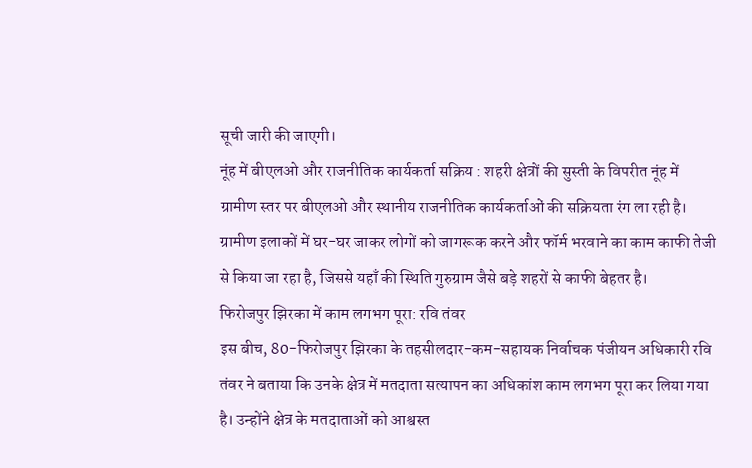सूची जारी की जाएगी।
नूंह में बीएलओ और राजनीतिक कार्यकर्ता सक्रिय : शहरी क्षेत्रों की सुस्ती के विपरीत नूंह में ग्रामीण स्तर पर बीएलओ और स्थानीय राजनीतिक कार्यकर्ताओं की सक्रियता रंग ला रही है। ग्रामीण इलाकों में घर-घर जाकर लोगों को जागरूक करने और फॉर्म भरवाने का काम काफी तेजी से किया जा रहा है, जिससे यहाँ की स्थिति गुरुग्राम जैसे बड़े शहरों से काफी बेहतर है।
फिरोजपुर झिरका में काम लगभग पूरा: रवि तंवर
इस बीच, 80-फिरोजपुर झिरका के तहसीलदार-कम-सहायक निर्वाचक पंजीयन अधिकारी रवि तंवर ने बताया कि उनके क्षेत्र में मतदाता सत्यापन का अधिकांश काम लगभग पूरा कर लिया गया है। उन्होंने क्षेत्र के मतदाताओं को आश्वस्त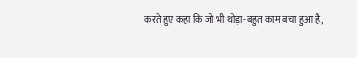करते हुए कहा कि जो भी थोड़ा-बहुत काम बचा हुआ है,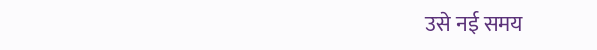उसे नई समय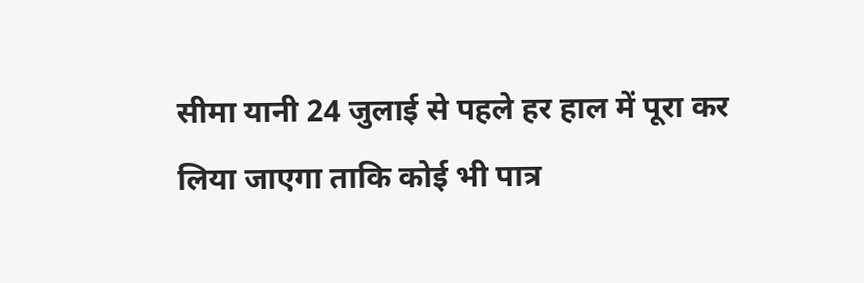सीमा यानी 24 जुलाई से पहले हर हाल में पूरा कर लिया जाएगा ताकि कोई भी पात्र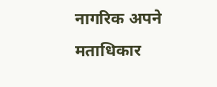नागरिक अपने मताधिकार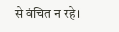से वंचित न रहे।